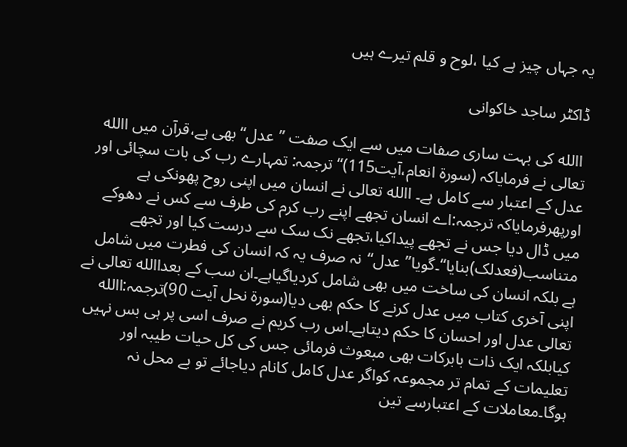یہ جہاں چیز ہے کیا ،لوح و قلم تیرے ہیں

ڈاکٹر ساجد خاکوانی

 االله کی بہت ساری صفات میں سے ایک صفت ”عدل“بھی ہے،قرآن میں االله تعالی نے فرمایاکہ (سورة انعام،آیت115)“ترجمہ: تمہارے رب کی بات سچائی اور عدل کے اعتبار سے کامل ہے۔ االله تعالی نے انسان میں اپنی روح پھونکی ہے اورپھرفرمایاکہ ترجمہ:اے انسان تجھے اپنے رب کرم کی طرف سے کس نے دھوکے میں ڈال دیا جس نے تجھے پیداکیا،تجھے نک سک سے درست کیا اور تجھے متناسب(فعدلک)بنایا“۔گویا”عدل“نہ صرف یہ کہ انسان کی فطرت میں شامل ہے بلکہ انسان کی ساخت میں بھی شامل کردیاگیاہے۔ان سب کے بعداالله تعالی نے اپنی آخری کتاب میں عدل کرنے کا حکم بھی دیا(سورة نحل آیت 90)ترجمہ:االله تعالی عدل اور احسان کا حکم دیتاہے۔اس رب کریم نے صرف اسی پر ہی بس نہیں کیابلکہ ایک ذات بابرکات بھی مبعوث فرمائی جس کی کل حیات طیبہ اور تعلیمات کے تمام تر مجموعہ کواگر عدل کامل کانام دیاجائے تو بے محل نہ ہوگا۔معاملات کے اعتبارسے تین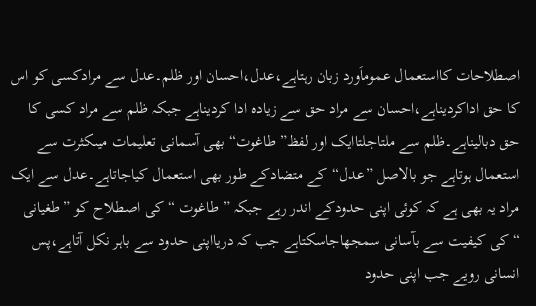اصطلاحات کااستعمال عموماَورد زبان رہتاہے،عدل،احسان اور ظلم۔عدل سے مرادکسی کو اس کا حق اداکردیناہے،احسان سے مراد حق سے زیادہ ادا کردیناہے جبکہ ظلم سے مراد کسی کا حق دبالیناہے۔ظلم سے ملتاجلتاایک اور لفظ”طاغوت“بھی آسمانی تعلیمات میںکثرت سے استعمال ہوتاہے جو بالاصل ”عدل“کے متضادکے طور بھی استعمال کیاجاتاہے۔عدل سے ایک مراد یہ بھی ہے کہ کوئی اپنی حدودکے اندر رہے جبکہ ”طاغوت “کی اصطلاح کو ”طغیانی “کی کیفیت سے بآسانی سمجھاجاسکتاہے جب کہ دریااپنی حدود سے باہر نکل آتاہے،پس انسانی رویے جب اپنی حدود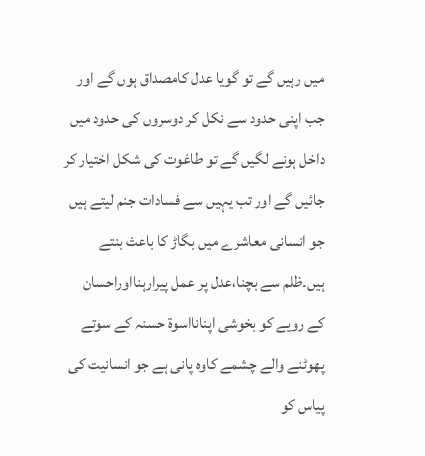میں رہیں گے تو گویا عدل کامصداق ہوں گے اور جب اپنی حدود سے نکل کر دوسروں کی حدود میں داخل ہونے لگیں گے تو طاغوت کی شکل اختیار کر جائیں گے اور تب یہیں سے فسادات جنم لیتے ہیں جو انسانی معاشرے میں بگاڑ کا باعث بنتے ہیں۔ظلم سے بچنا،عدل پر عمل پیرارہنااوراحسان کے رویے کو بخوشی اپنانااسوة حسنہ کے سوتے پھوٹنے والے چشمے کاوہ پانی ہے جو انسانیت کی پیاس کو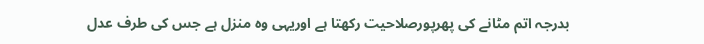بدرجہ اتم مٹانے کی پھرپورصلاحیت رکھتا ہے اوریہی وہ منزل ہے جس کی طرف عدل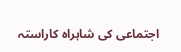اجتماعی کی شاہراہ کاراستہ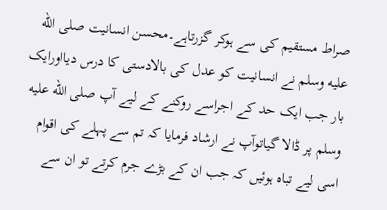صراط مستقیم کی سے ہوکر گزرتاہے۔محسن انسانیت صلى الله عليه وسلم نے انسانیت کو عدل کی بالادستی کا درس دیااورایک بار جب ایک حد کے اجراسے روکنے کے لیے آپ صلى الله عليه وسلم پر ڈالا گیاتوآپ نے ارشاد فرمایا کہ تم سے پہلے کی اقوام اسی لیے تباہ ہوئیں کہ جب ان کے بڑے جرم کرتے تو ان سے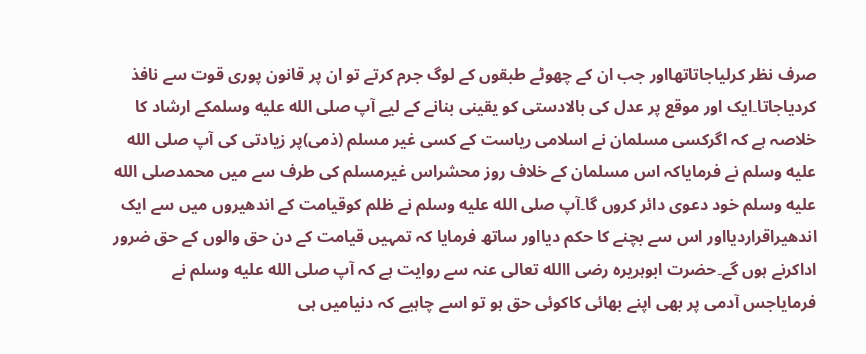صرف نظر کرلیاجاتاتھااور جب ان کے چھوٹے طبقوں کے لوگ جرم کرتے تو ان پر قانون پوری قوت سے نافذ کردیاجاتا۔ایک اور موقع پر عدل کی بالادستی کو یقینی بنانے کے لیے آپ صلى الله عليه وسلمکے ارشاد کا خلاصہ ہے کہ اگرکسی مسلمان نے اسلامی ریاست کے کسی غیر مسلم (ذمی)پر زیادتی کی آپ صلى الله عليه وسلم نے فرمایاکہ اس مسلمان کے خلاف روز محشراس غیرمسلم کی طرف سے میں محمدصلى الله عليه وسلم خود دعوی دائر کروں گا۔آپ صلى الله عليه وسلم نے ظلم کوقیامت کے اندھیروں میں سے ایک اندھیراقراردیااور اس سے بچنے کا حکم دیااور ساتھ فرمایا کہ تمہیں قیامت کے دن حق والوں کے حق ضرور اداکرنے ہوں گے۔حضرت ابوہریرہ رضی االله تعالی عنہ سے روایت ہے کہ آپ صلى الله عليه وسلم نے فرمایاجس آدمی پر بھی اپنے بھائی کاکوئی حق ہو تو اسے چاہیے کہ دنیامیں ہی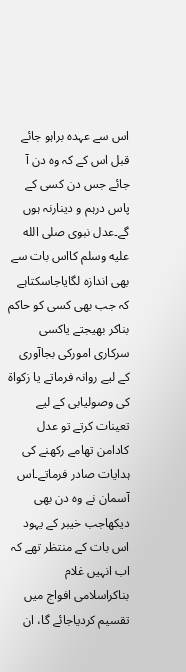اس سے عہدہ براہو جائے قبل اس کے کہ وہ دن آ جائے جس دن کسی کے پاس درہم و دینارنہ ہوں گے۔عدل نبوی صلى الله عليه وسلم کااس بات سے بھی اندازہ لگایاجاسکتاہے کہ جب بھی کسی کو حاکم بناکر بھیجتے یاکسی سرکاری امورکی بجاآوری کے لیے روانہ فرماتے یا زکواة کی وصولیابی کے لیے تعینات کرتے تو عدل کادامن تھامے رکھنے کی ہدایات صادر فرماتے۔اس آسمان نے وہ دن بھی دیکھاجب خیبر کے یہود اس بات کے منتظر تھے کہ اب انہیں غلام بناکراسلامی افواج میں تقسیم کردیاجائے گا، ان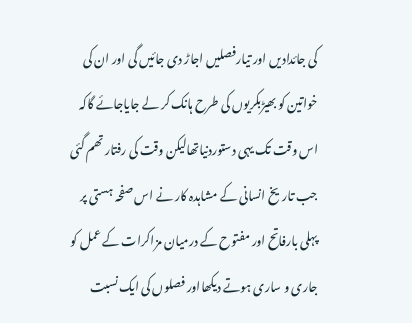کی جائدادیں اور تیارفصلیں اجاڑ دی جائیں گی اور ان کی خواتین کو بھیڑبکریوں کی طرح ہانک کر لے جایاجائے گاکہ اس وقت تک یہی دستوردنیاتھالیکن وقت کی رفتار تھم گئی جب تاریخ انسانی کے مشاہدہ کار نے اس صفحہ ہستی پر پہلی بارفاتح اور مفتوح کے درمیان مزاکرات کے عمل کو جاری و ساری ہوتے دیکھااور فصلوں کی ایک نسبت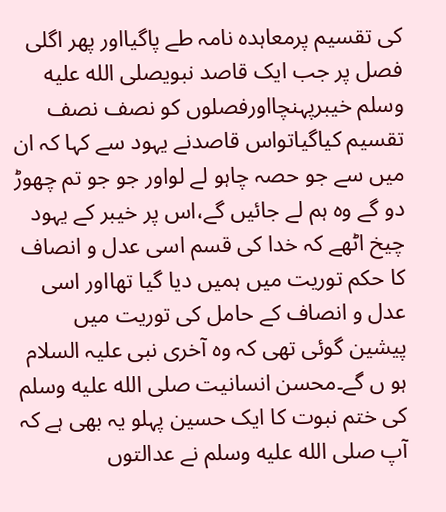کی تقسیم پرمعاہدہ نامہ طے پاگیااور پھر اگلی فصل پر جب ایک قاصد نبویصلى الله عليه وسلم خیبرپہنچااورفصلوں کو نصف نصف تقسیم کیاگیاتواس قاصدنے یہود سے کہا کہ ان میں سے جو حصہ چاہو لے لواور جو جو تم چھوڑ دو گے وہ ہم لے جائیں گے،اس پر خیبر کے یہود چیخ اٹھے کہ خدا کی قسم اسی عدل و انصاف کا حکم توریت میں ہمیں دیا گیا تھااور اسی عدل و انصاف کے حامل کی توریت میں پیشین گوئی تھی کہ وہ آخری نبی علیہ السلام ہو ں گے۔محسن انسانیت صلى الله عليه وسلم کی ختم نبوت کا ایک حسین پہلو یہ بھی ہے کہ آپ صلى الله عليه وسلم نے عدالتوں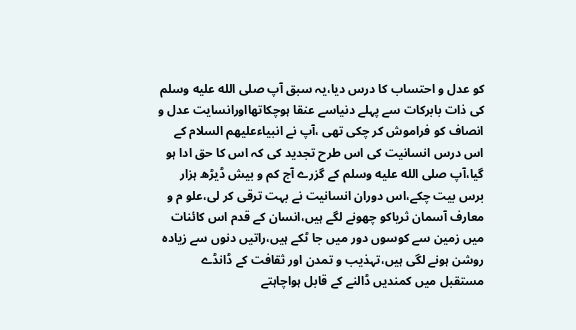کو عدل و احتساب کا درس دیا،یہ سبق آپ صلى الله عليه وسلم کی ذات بابرکات سے پہلے دنیاسے عنقا ہوچکاتھااورانسایت عدل و انصاف کو فراموش کر چکی تھی ،آپ نے انبیاءعلیھم السلام کے اس درس انسانیت کی اس طرح تجدید کی کہ اس کا حق ادا ہو گیا،آپ صلى الله عليه وسلم کے گزرے آج کم و بیش ڈیڑھ ہزار برس بیت چکے،اس دوران انسانیت نے بہت ترقی کر لی،علو م و معارف آسمان ثریاکو چھونے لگے ہیں،انسان کے قدم اس کائنات میں زمین سے کوسوں دور میں جا ٹکے ہیں،راتیں دنوں سے زیادہ روشن ہونے لگی ہیں،تہذیب و تمدن اور ثقافت کے ڈانڈے مستقبل میں کمندیں ڈالنے کے قابل ہواچاہتے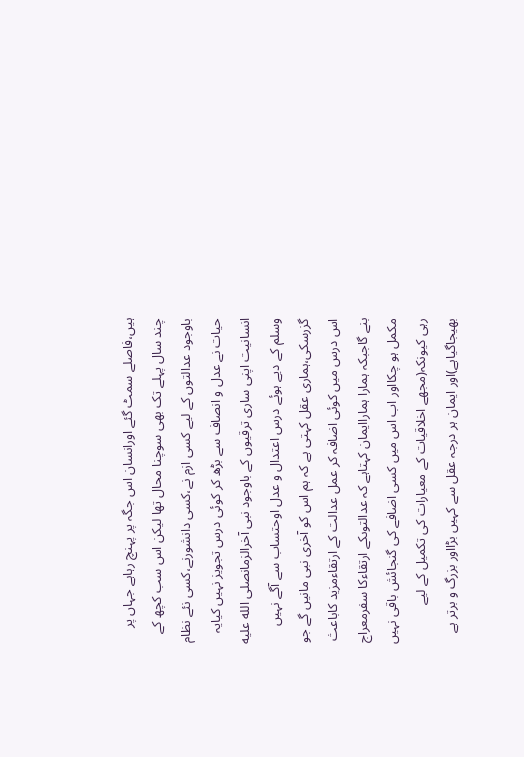ہیں،فاصلے سمٹ گئے اورانسان اس جگہ پر پہنچ رہاہے جہاں پر چند سال پہلے تک بھی سوچنا محال تھا لیکن اس سب کچھ کے باوجود عدالتوں کے لیے کسی ازم نے،کسی دانشورنے،کسی نئے نظام حیات نے عدل و انصاف سے بڑھ کر کوئی درس تجویز نہیں کیایہ انسانیت اپنی ساری ترقیوں کے باوجود نبی آخرالزمانصلى الله عليه وسلم کے دیے ہوئے درس اعتدال و عدل اوحتساب سے آگے نہیں گزرسکی،ہماری عقل کہتی ہے کہ ہم اس کو آخری نبی مانیں گے جو اس درس میں کوئی اضافہ کر عمل عدالت کے ارتقاءمزید کاباعث بنے گاجبکہ ہمارا ہماراایمان کہتاہے کہ عدالتوںکے ارتقاءکا سفرمعراج مکمل ہو چکااور اب اس میں کسی اضافے کی گنجائش باقی نہیں رہی کیونکہ(مجھے اخلاقیات کے معیارات کی تکمیل کے لیے بھیجاگیاہے)اور ایمان ہر درجہ عقل سے کہیں بڑااور بزرگ و برتر ہے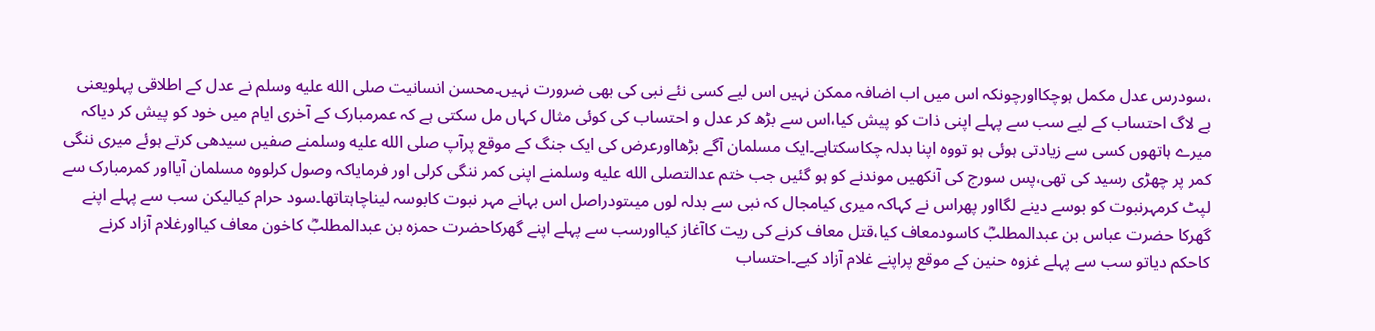،سودرس عدل مکمل ہوچکااورچونکہ اس میں اب اضافہ ممکن نہیں اس لیے کسی نئے نبی کی بھی ضرورت نہیں۔محسن انسانیت صلى الله عليه وسلم نے عدل کے اطلاقی پہلویعنی بے لاگ احتساب کے لیے سب سے پہلے اپنی ذات کو پیش کیا،اس سے بڑھ کر عدل و احتساب کی کوئی مثال کہاں مل سکتی ہے کہ عمرمبارک کے آخری ایام میں خود کو پیش کر دیاکہ میرے ہاتھوں کسی سے زیادتی ہوئی ہو تووہ اپنا بدلہ چکاسکتاہے۔ایک مسلمان آگے بڑھااورعرض کی ایک جنگ کے موقع پرآپ صلى الله عليه وسلمنے صفیں سیدھی کرتے ہوئے میری ننگی کمر پر چھڑی رسید کی تھی،پس سورج کی آنکھیں موندنے کو ہو گئیں جب ختم عدالتصلى الله عليه وسلمنے اپنی کمر ننگی کرلی اور فرمایاکہ وصول کرلووہ مسلمان آیااور کمرمبارک سے لپٹ کرمہرنبوت کو بوسے دینے لگااور پھراس نے کہاکہ میری کیامجال کہ نبی سے بدلہ لوں میںتودراصل اس بہانے مہر نبوت کابوسہ لیناچاہتاتھا۔سود حرام کیالیکن سب سے پہلے اپنے گھرکا حضرت عباس بن عبدالمطلبؓ کاسودمعاف کیا،قتل معاف کرنے کی ریت کاآغاز کیااورسب سے پہلے اپنے گھرکاحضرت حمزہ بن عبدالمطلبؓ کاخون معاف کیااورغلام آزاد کرنے کاحکم دیاتو سب سے پہلے غزوہ حنین کے موقع پراپنے غلام آزاد کیے۔احتساب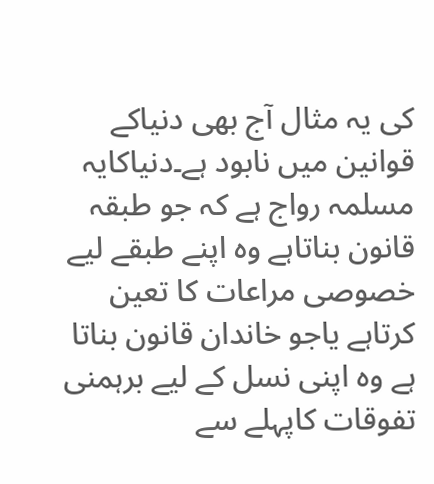کی یہ مثال آج بھی دنیاکے قوانین میں نابود ہے۔دنیاکایہ مسلمہ رواج ہے کہ جو طبقہ قانون بناتاہے وہ اپنے طبقے لیے خصوصی مراعات کا تعین کرتاہے یاجو خاندان قانون بناتا ہے وہ اپنی نسل کے لیے برہمنی تفوقات کاپہلے سے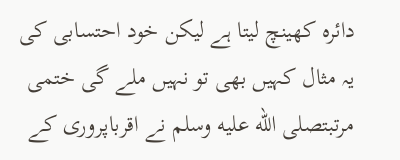دائرہ کھینچ لیتا ہے لیکن خود احتسابی کی یہ مثال کہیں بھی تو نہیں ملے گی ختمی مرتبتصلى الله عليه وسلم نے اقرباپروری کے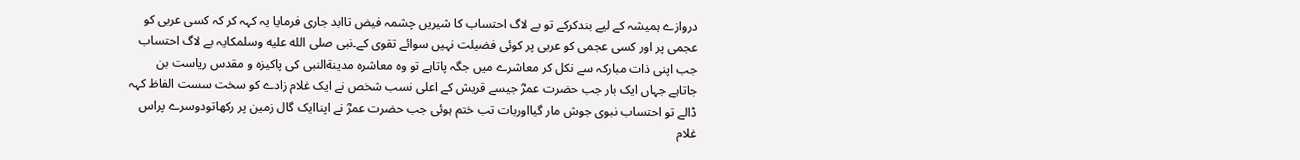دروازے ہمیشہ کے لیے بندکرکے تو بے لاگ احتساب کا شیریں چشمہ فیض تاابد جاری فرمایا یہ کہہ کر کہ کسی عربی کو عجمی پر اور کسی عجمی کو عربی پر کوئی فضیلت نہیں سوائے تقوی کے۔نبی صلى الله عليه وسلمکایہ بے لاگ احتساب جب اپنی ذات مبارکہ سے نکل کر معاشرے میں جگہ پاتاہے تو وہ معاشرہ مدینةالنبی کی پاکیزہ و مقدس ریاست بن جاتاہے جہاں ایک بار جب حضرت عمرؓ جیسے قریش کے اعلی نسب شخص نے ایک غلام زادے کو سخت سست الفاظ کہہ ڈالے تو احتساب نبوی جوش مار گیااوربات تب ختم ہوئی جب حضرت عمرؓ نے اپناایک گال زمین پر رکھاتودوسرے پراس غلام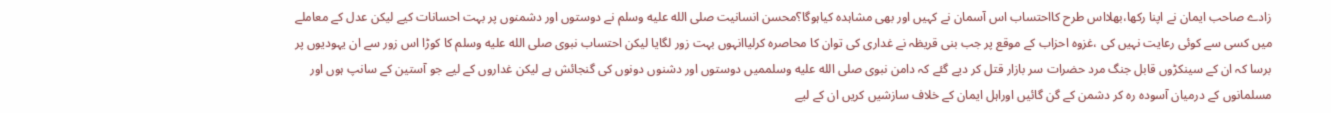زادے صاحب ایمان نے اپنا رکھا،بھلااس طرح کااحتساب اس آسمان نے کہیں اور بھی مشاہدہ کیاہوگا؟محسن انسانیت صلى الله عليه وسلم نے دوستوں اور دشمنوں پر بہت احسانات کیے لیکن عدل کے معاملے میں کسی سے کوئی رعایت نہیں کی ،غزوہ احزاب کے موقع پر جب بنی قریظہ نے غداری کی توان کا محاصرہ کرلیاانہوں بہت زور لگایا لیکن احتساب نبوی صلى الله عليه وسلم کا کوڑا اس زور سے ان یہودیوں پر برسا کہ ان کے سینکڑوں قابل جنگ مرد حضرات سر بازار قتل کر دیے گئے کہ دامن نبوی صلى الله عليه وسلممیں دوستوں اور دشنوں دونوں کی گنجائش ہے لیکن غداروں کے لیے جو آستین کے سانپ ہوں اور مسلمانوں کے درمیان آسودہ رہ کر دشمن کے گن گائیں اوراہل ایمان کے خلاف سازشیں کریں ان کے لیے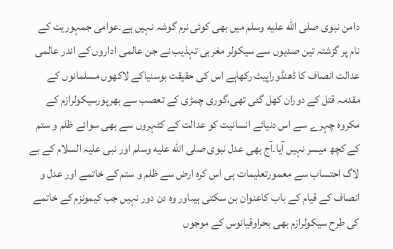دامن نبوی صلى الله عليه وسلم میں بھی کوئی نرم گوشہ نہیں ہے۔عوامی جمہوریت کے نام پر گزشتہ تین صدیوں سے سیکولر مغربی تہذیب نے جن عالمی اداروں کے اندر عالمی عدالت انصاف کا ڈھنڈوراپیٹ رکھاہے اس کی حقیقت بوسنیاکے لاکھوں مسلمانوں کے مقدمہ قتل کے دوران کھل گئی تھی،گوری چمڑی کے تعصب سے بھرپورسیکولرازم کے مکروہ چہرے سے اس دنیائے انسانیت کو عدالت کے کٹہروں سے بھی سوائے ظلم و ستم کے کچھ میسر نہیں آیا۔آج بھی عدل نبوی صلى الله عليه وسلم اور نبی علیہ السلام کے بے لاگ احتساب سے معمورتعلیمات ہی اس کرہ ارض سے ظلم و ستم کے خاتمے اور عدل و انصاف کے قیام کے باب کاعنوان بن سکتی ہیںاور وہ دن دور نہیں جب کیمونزم کے خاتمے کی طرح سیکولرازم بھی بحراوقیانوس کے موجوں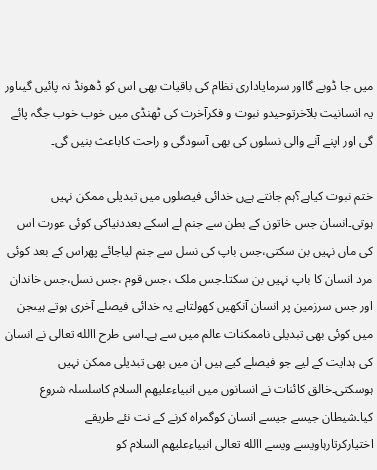میں جا ڈوبے گااور سرمایاداری نظام کی باقیات بھی اس کو ڈھونڈ نہ پائیں گیںاور یہ انسانیت بلآخرتوحیدو نبوت و فکرآخرت کی ٹھنڈی میں خوب خوب جگہ پائے گی اور اپنے آنے والی نسلوں کی بھی آسودگی و راحت کاباعث بنیں گی۔

ختم نبوت کیاہے؟ہم جانتے ہےں خدائی فیصلوں میں تبدیلی ممکن نہیں ہوتی۔انسان جس خاتون کے بطن سے جنم لے اسکے بعددنیاکی کوئی عورت اس کی ماں نہیں بن سکتی،جس باپ کی نسل سے جنم لیاجائے پھراس کے بعد کوئی مرد انسان کا باپ نہیں بن سکتا۔جس ملک ،جس قوم ،جس نسل،جس خاندان اور جس سرزمین پر انسان آنکھیں کھولتاہے یہ خدائی فیصلے آخری ہوتے ہیںجن میں کوئی بھی تبدیلی ناممکنات عالم میں سے ہے۔اسی طرح االله تعالی نے انسان کی ہدایت کے لیے جو فیصلے کیے ہیں ان میں بھی تبدیلی ممکن نہیں ہوسکتی۔خالق کائنات نے انسانوں میں انبیاءعلیھم السلام کاسلسلہ شروع کیا۔شیطان جیسے جیسے انسان کوگمراہ کرنے کے نت نئے طریقے اختیارکرتارہاویسے ویسے االله تعالی انبیاءعلیھم السلام کو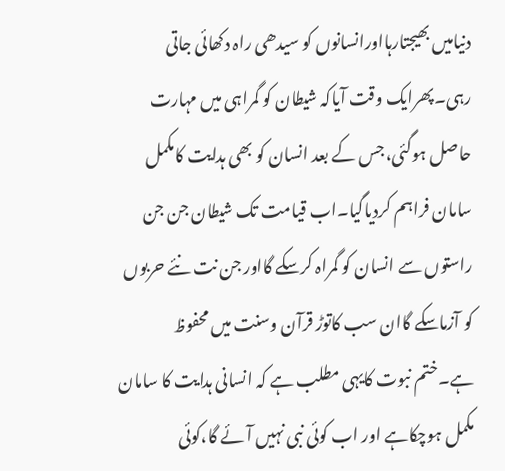دنیامیں بھیجتارہااورانسانوں کو سیدھی راہ دکھائی جاتی رہی۔پھرایک وقت آیاکہ شیطان کو گمراہی میں مہارت حاصل ہوگئی،جس کے بعد انسان کو بھی ہدایت کامکمل سامان فراہم کردیاگیا۔اب قیامت تک شیطان جن جن راستوں سے انسان کو گمراہ کرسکے گااور جن نت نئے حربوں کو آزماسکے گاان سب کاتوڑ قرآن وسنت میں محفوظ ہے۔ختم نبوت کایہی مطلب ہے کہ انسانی ہدایت کا سامان مکمل ہوچکاہے اور اب کوئی نبی نہیں آئے گا،کوئی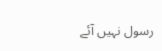رسول نہیں آئے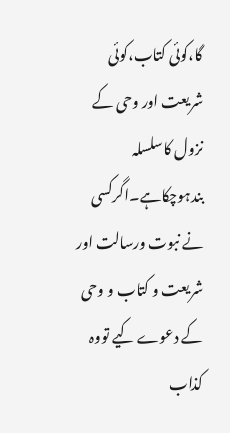گا،کوئی کتاب،کوئی شریعت اور وحی کے نزول کاسلسلہ بندہوچکاہے۔اگرکسی نے نبوت ورسالت اور شریعت و کتاب و وحی کے دعوے کیے تووہ کذاب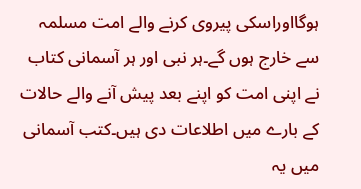ہوگااوراسکی پیروی کرنے والے امت مسلمہ سے خارج ہوں گے۔ہر نبی اور ہر آسمانی کتاب نے اپنی امت کو اپنے بعد پیش آنے والے حالات کے بارے میں اطلاعات دی ہیں۔کتب آسمانی میں یہ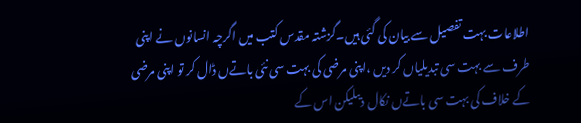اطلاعات بہت تفصیل سے بیان کی گئی ہیں۔گزشتہ مقدس کتب میں اگرچہ انسانوں نے اپنی طرف سے بہت سی تبدیلیاں کر دیں ،اپنی مرضی کی بہت سی نئی باتےں ڈال کر تو اپنی مرضی کے خلاف کی بہت سی باتےں نکال دیںلیکن اس کے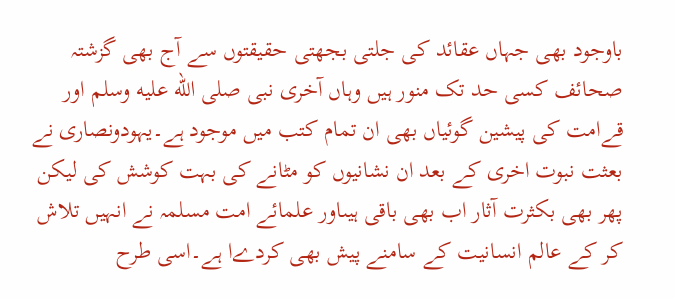باوجود بھی جہاں عقائد کی جلتی بجھتی حقیقتوں سے آج بھی گزشتہ صحائف کسی حد تک منور ہیں وہاں آخری نبی صلى الله عليه وسلم اور قےامت کی پیشین گوئیاں بھی ان تمام کتب میں موجود ہے۔یہودونصاری نے بعثت نبوت اخری کے بعد ان نشانیوں کو مٹانے کی بہت کوشش کی لیکن پھر بھی بکثرت آثار اب بھی باقی ہیںاور علمائے امت مسلمہ نے انہیں تلاش کر کے عالم انسانیت کے سامنے پیش بھی کردےا ہے۔اسی طرح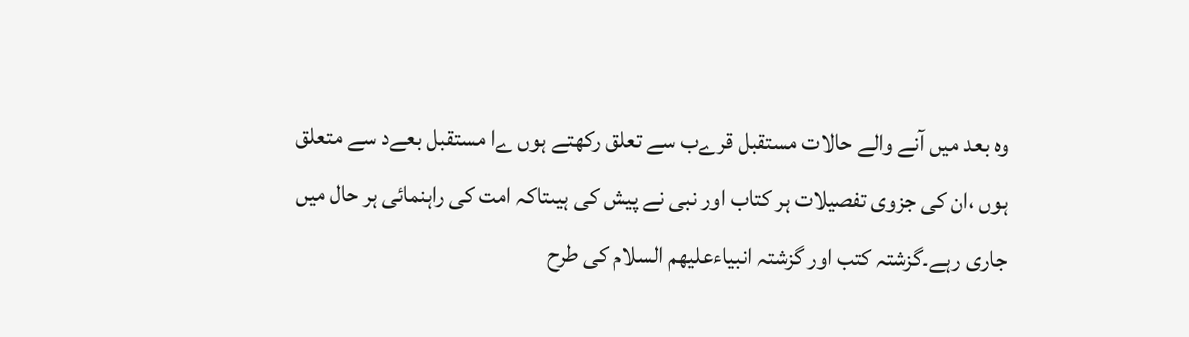وہ بعد میں آنے والے حالات مستقبل قرےب سے تعلق رکھتے ہوں ےا مستقبل بعےد سے متعلق ہوں ،ان کی جزوی تفصیلات ہر کتاب اور نبی نے پیش کی ہیںتاکہ امت کی راہنمائی ہر حال میں جاری رہے۔گزشتہ کتب اور گزشتہ انبیاءعلیھم السلام کی طرح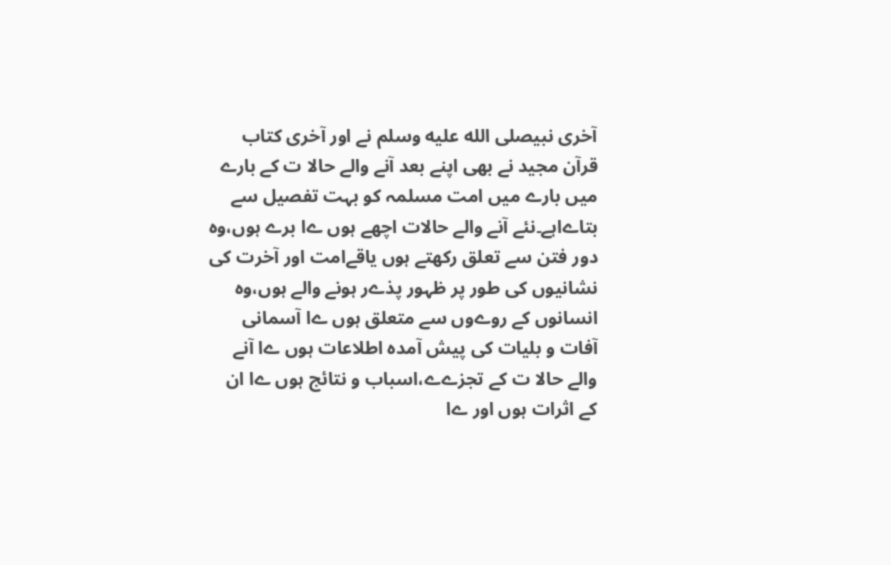آخری نبیصلى الله عليه وسلم نے اور آخری کتاب قرآن مجید نے بھی اپنے بعد آنے والے حالا ت کے بارے میں بارے میں امت مسلمہ کو بہت تفصیل سے بتاےاہے۔نئے آنے والے حالات اچھے ہوں ےا برے ہوں،وہ دور فتن سے تعلق رکھتے ہوں یاقےامت اور آخرت کی نشانیوں کی طور پر ظہور پذےر ہونے والے ہوں،وہ انسانوں کے روےوں سے متعلق ہوں ےا آسمانی آفات و بلیات کی پیش آمدہ اطلاعات ہوں ےا آنے والے حالا ت کے تجزےے،اسباب و نتائج ہوں ےا ان کے اثرات ہوں اور ےا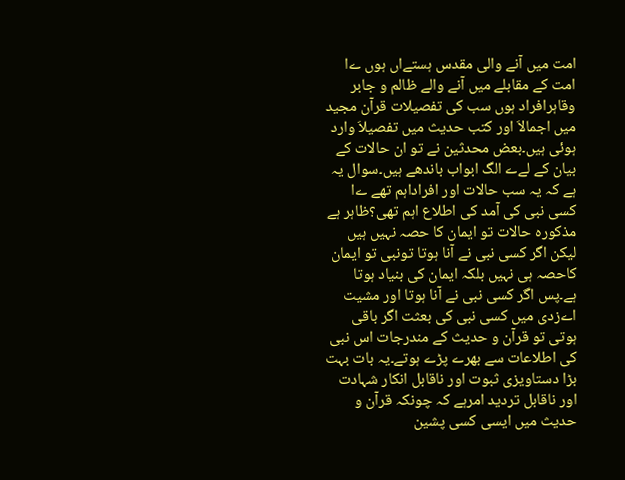امت میں آنے والی مقدس ہستےاں ہوں ےا امت کے مقابلے میں آنے والے ظالم و جابر وقاہرافراد ہوں سب کی تفصیلات قرآن مجید میں اجمالاَ اور کتب حدیث میں تفصیلاَ وارد ہوئی ہیں۔بعض محدثین نے تو ان حالات کے بیان کے لےے الگ ابواب باندھے ہیں۔سوال یہ ہے کہ یہ سب حالات اور افراداہم تھے ےا کسی نبی کی آمد کی اطلاع اہم تھی؟ظاہر ہے مذکورہ حالات تو ایمان کا حصہ نہیں ہیں لیکن اگر کسی نبی نے آنا ہوتا تونبی تو ایمان کاحصہ ہی نہیں بلکہ ایمان کی بنیاد ہوتا ہے۔پس اگر کسی نبی نے آنا ہوتا اور مشیت اےزدی میں کسی نبی کی بعثت اگر باقی ہوتی تو قرآن و حدیث کے مندرجات اس نبی کی اطلاعات سے بھرے پڑے ہوتے۔یہ بات بہت بڑا دستاویزی ثبوت اور ناقابل انکار شہادت اور ناقابل تردید امرہے کہ چونکہ قرآن و حدیث میں ایسی کسی پشین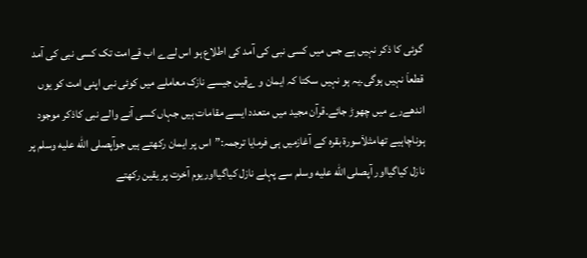گوئی کا ذکر نہیں ہے جس میں کسی نبی کی آمد کی اطلاع ہو اس لےے اب قےامت تک کسی نبی کی آمد قطعاَ نہیں ہوگی۔یہ ہو نہیں سکتا کہ ایمان و ےقین جیسے نازک معاملے میں کوئی نبی اپنی امت کو یوں اندھےرے میں چھوڑ جائے۔قرآن مجید میں متعدد ایسے مقامات ہیں جہاں کسی آنے والے نبی کاذکر موجود ہوناچاہیے تھامثلاَسورة بقرہ کے آغازمیں ہی فرمایا ترجمہ:”اس پر ایمان رکھتے ہیں جوآپصلى الله عليه وسلم پر نازل کیاگیااور آپصلى الله عليه وسلم سے پہلے نازل کیاگیااوریوم آخرت پر یقین رکھتے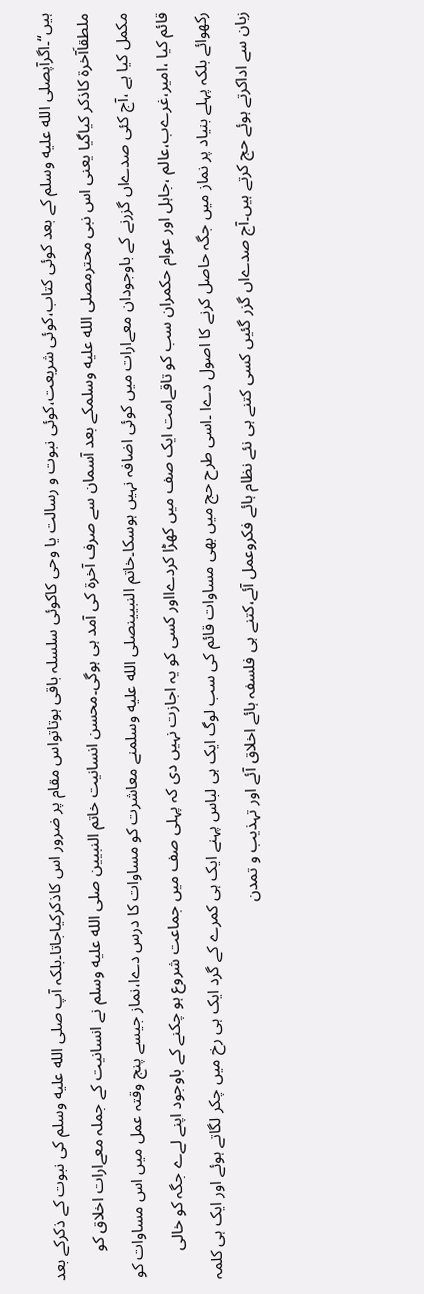ہیں“۔اگرآپصلى الله عليه وسلم کے بعد کوئی کتاب،کوئی شریعت،کوئی نبوت و رسالت یا وحی کاکوئی سلسلہ باقی ہوتاتواس مقام پر ضرور اس کاذکرکیاجاتا۔بلکہ آپ صلى الله عليه وسلم کی نبوت کے ذکرکے بعد ملطقاَآخرة کاذکر کیاگیا یعنی اس نبی محترمصلى الله عليه وسلمکے بعد آسمان سے صرف آخرة کی آمد ہی ہوگی۔محسن انسانیت خاتم النبیین صلى الله عليه وسلم نے انسانیت کے جملہ معےارات اخلاق کو مکمل کیا ہے ،آج کئی صدےاں گزرنے کے باوجودان معےارات میں کوئی اضافہ نہیں ہوسکا۔خاتم النبیینصلى الله عليه وسلمنے معاشرت کو مساوات کا درس دےا،نماز جیسے پنج وقتہ عمل میں اس مساوات کو قائم کیا ،امیر،غرےب،عالم ،جاہل اور عوام حکمران سب کو تاقےامت ایک صف میں کھڑا کردےااور کسی کو یہ اجازت نہیں دی کہ پہلی صف میں جماعت شروع ہو چکنے کے باوجود اپنے لےے جگہ کو خالی رکھوائے بلکہ پہلے بنیاد پر نماز میں جگہ حاصل کرنے کا اصول دےا ۔اسی طرح حج میں بھی مساوات قائم کی سب لوگ ایک ہی لباس پہنے ایک ہی کمرے کے گرد ایک ہی رخ میں چکر لگاتے ہوئے اور ایک ہی کلمہ زبان سے اداکرتے ہوئے حج کرتے ہیں۔آج صدےاں گزر گئیں کسی کتنے ہی نئے نظام ہائے فکروعمل آئے،کتنے ہی فلسفہ ہائے اخلاق آئے اور تہذیب و تمدن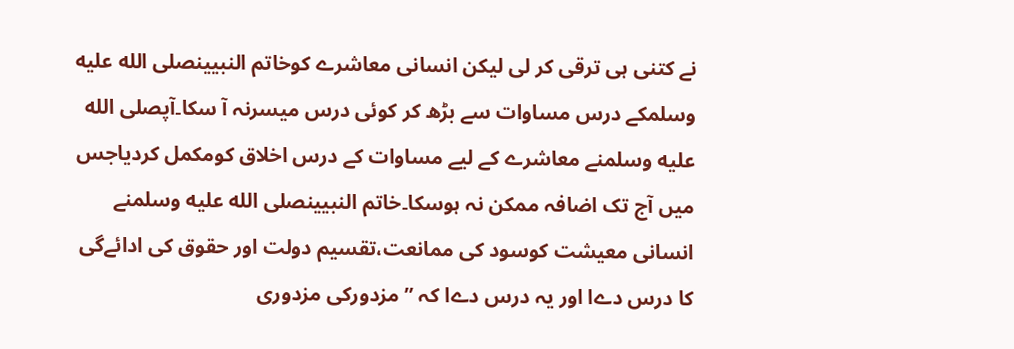نے کتنی ہی ترقی کر لی لیکن انسانی معاشرے کوخاتم النبیینصلى الله عليه وسلمکے درس مساوات سے بڑھ کر کوئی درس میسرنہ آ سکا۔آپصلى الله عليه وسلمنے معاشرے کے لیے مساوات کے درس اخلاق کومکمل کردیاجس میں آج تک اضافہ ممکن نہ ہوسکا۔خاتم النبیینصلى الله عليه وسلمنے انسانی معیشت کوسود کی ممانعت،تقسیم دولت اور حقوق کی ادائےگی کا درس دےا اور یہ درس دےا کہ ”مزدورکی مزدوری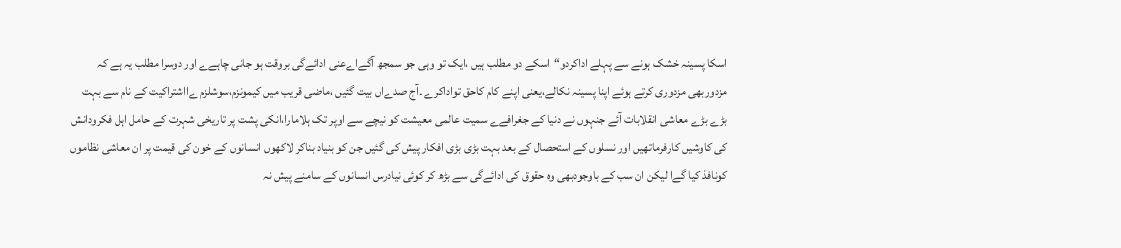اسکا پسینہ خشک ہونے سے پہلے اداکردو“اسکے دو مطلب ہیں ،ایک تو وہی جو سمجھ آگےاےعنی ادائےگی بروقت ہو جانی چاہےے اور دوسرا مطلب یہ ہے کہ مزدوربھی مزدوری کرتے ہوئے اپنا پسینہ نکالے،یعنی اپنے کام کاحق تواداکرے ۔آج صدےاں بیت گئیں ،ماضی قریب میں کیمونزم،سوشلزم ےااشتراکیت کے نام سے بہت بڑے بڑے معاشی انقلابات آئے جنہوں نے دنیا کے جغرافےے سمیت عالمی معیشت کو نیچے سے اوپر تک ہلامارا،انکی پشت پر تاریخی شہرت کے حامل اہل فکرودانش کی کاوشیں کارفرماتھیں اور نسلوں کے استحصال کے بعد بہت بڑی بڑی افکار پیش کی گئیں جن کو بنیاد بناکر لاکھوں انسانوں کے خون کی قیمت پر ان معاشی نظاموں کونافذ کیا گےا لیکن ان سب کے باوجودبھی وہ حقوق کی ادائےگی سے بڑھ کر کوئی نیادرس انسانوں کے سامنے پیش نہ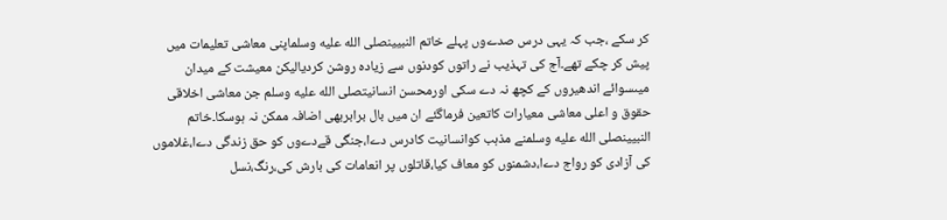کر سکے ،جب کہ یہی درس صدےوں پہلے خاتم النبیینصلى الله عليه وسلماپنی معاشی تعلیمات میں پیش کر چکے تھے۔آج کی تہذیب نے راتوں کودنوں سے زیادہ روشن کردیالیکن معیشت کے میدان میںسوائے اندھیروں کے کچھ نہ دے سکی اورمحسن انسانیتصلى الله عليه وسلم جن معاشی اخلاقی حقوق و اعلی معاشی معیارات کاتعین فرماگئے ان میں بال برابربھی اضافہ ممکن نہ ہوسکا۔خاتم النبیینصلى الله عليه وسلمنے مذہب کوانسانیت کادرس دےا،جنگی قےدےوں کو حق زندگی دےا،غلاموں کی آزادی کو رواج دےا،دشمنوں کو معاف کیا،قاتلوں پر انعامات کی بارش کی،رنگ،نسل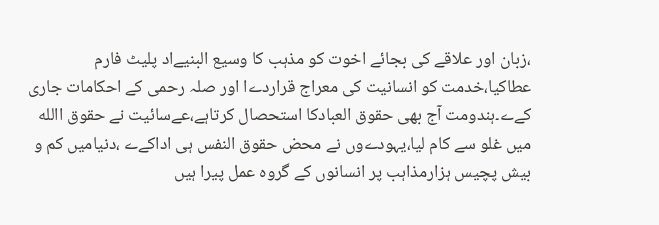،زبان اور علاقے کی بجائے اخوت کو مذہب کا وسیع البنیےاد پلیٹ فارم عطاکیا،خدمت کو انسانیت کی معراج قراردےا اور صلہ رحمی کے احکامات جاری کےے۔ہندومت آج بھی حقوق العبادکا استحصال کرتاہے،عےسائیت نے حقوق االله میں غلو سے کام لیا،یہودےوں نے محض حقوق النفس ہی اداکےے ،دنیامیں کم و بیش پچیس ہزارمذاہب پر انسانوں کے گروہ عمل پیرا ہیں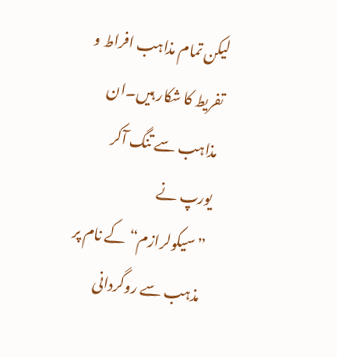لیکن تمام مذاہب افراط و تفریط کا شکار ہیں۔ان مذاہب سے تنگ آکر یورپ نے ”سیکولرازم“کے نام پر مذہب سے روگردانی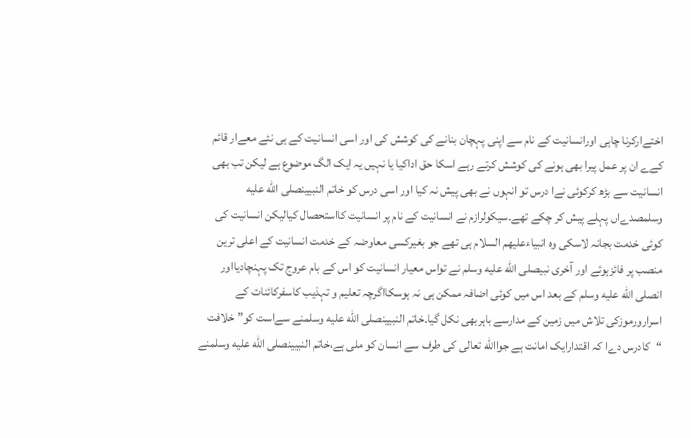اختےارکرنا چاہی اورانسانیت کے نام سے اپنی پہچان بنانے کی کوشش کی اور اسی انسانیت کے ہی نئے معےار قائم کےے ان پر عمل پیرا بھی ہونے کی کوشش کرتے رہے اسکا حق اداکیا یا نہیں یہ ایک الگ موضوع ہے لیکن تب بھی انسانیت سے بڑھ کرکوئی نےا درس تو انہوں نے بھی پیش نہ کیا اور اسی درس کو خاتم النبیینصلى الله عليه وسلمصدےاں پہلے پیش کر چکے تھے۔سیکولرازم نے انسانیت کے نام پر انسانیت کااستحصال کیالیکن انسانیت کی کوئی خدمت بجانہ لاسکی وہ انبیاءعلیھم السلام ہی تھے جو بغیرکسی معاوضہ کے خدمت انسانیت کے اعلی ترین منصب پر فائزہوئے اور آخری نبیصلى الله عليه وسلم نے تواس معیار انسانیت کو اس کے بام عروج تک پہنچادیااور انصلى الله عليه وسلم کے بعد اس میں کوئی اضافہ ممکن ہی نہ ہوسکااگرچہ تعلیم و تہذیب کاسفرکائنات کے اسرارورموزکی تلاش میں زمین کے مدارسے باہربھی نکل گیا۔خاتم النبیینصلى الله عليه وسلمنے سےاست کو” خلافت “کادرس دےا کہ اقتدارایک امانت ہے جواالله تعالی کی طرف سے انسان کو ملی ہے،خاتم النبیینصلى الله عليه وسلمنے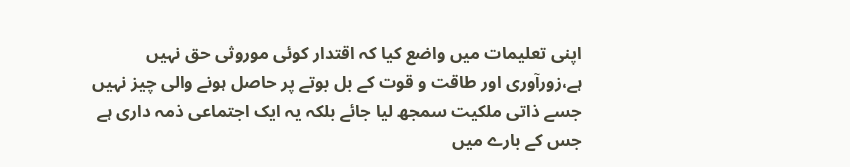اپنی تعلیمات میں واضع کیا کہ اقتدار کوئی موروثی حق نہیں ہے،زورآوری اور طاقت و قوت کے بل بوتے پر حاصل ہونے والی چیز نہیں جسے ذاتی ملکیت سمجھ لیا جائے بلکہ یہ ایک اجتماعی ذمہ داری ہے جس کے بارے میں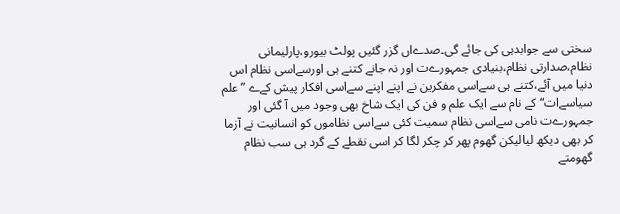سختی سے جوابدہی کی جائے گی۔صدےاں گزر گئیں پولٹ بیورو،پارلیمانی نظام،صدارتی نظام،بنیادی جمہورےت اور نہ جانے کتنے ہی اورسےاسی نظام اس دنیا میں آئے،کتنے ہی سےاسی مفکرین نے اپنے اپنے سےاسی افکار پیش کےے ”علم سیاسےات“کے نام سے ایک علم و فن کی ایک شاخ بھی وجود میں آ گئی اور جمہورےت نامی سےاسی نظام سمیت کئی سےاسی نظاموں کو انسانیت نے آزما کر بھی دیکھ لیالیکن گھوم پھر کر چکر لگا کر اسی نقطے کے گرد ہی سب نظام گھومتے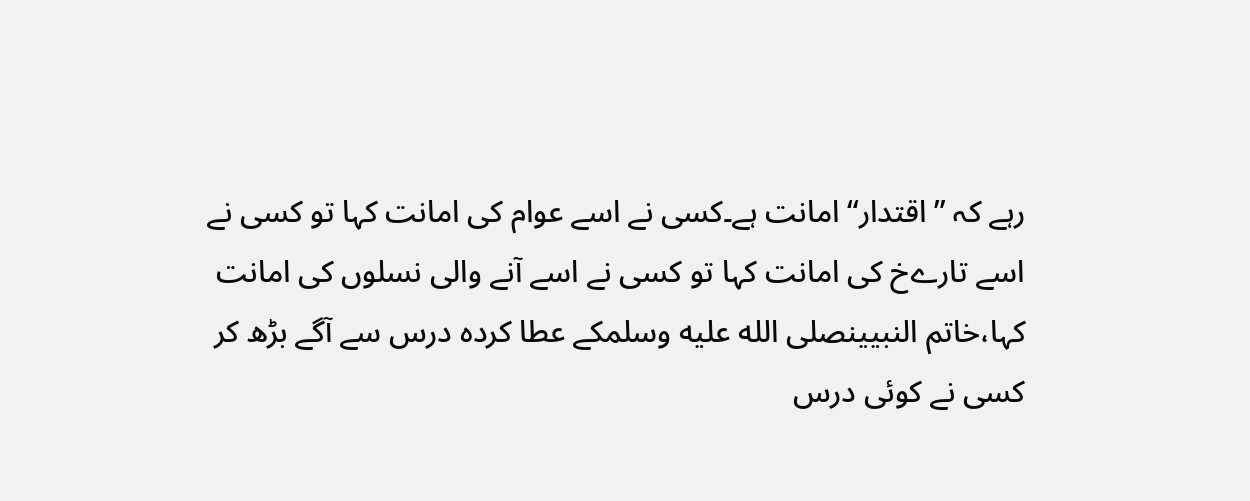رہے کہ ”اقتدار“امانت ہے۔کسی نے اسے عوام کی امانت کہا تو کسی نے اسے تارےخ کی امانت کہا تو کسی نے اسے آنے والی نسلوں کی امانت کہا،خاتم النبیینصلى الله عليه وسلمکے عطا کردہ درس سے آگے بڑھ کر کسی نے کوئی درس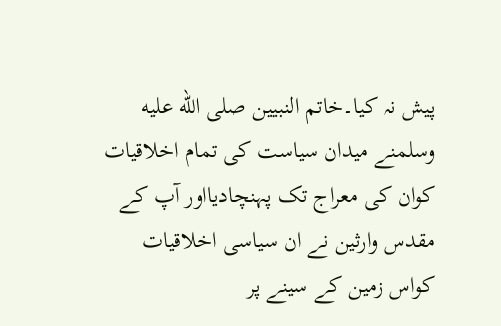پیش نہ کیا۔خاتم النبیین صلى الله عليه وسلمنے میدان سیاست کی تمام اخلاقیات کوان کی معراج تک پہنچادیااور آپ کے مقدس وارثین نے ان سیاسی اخلاقیات کواس زمین کے سینے پر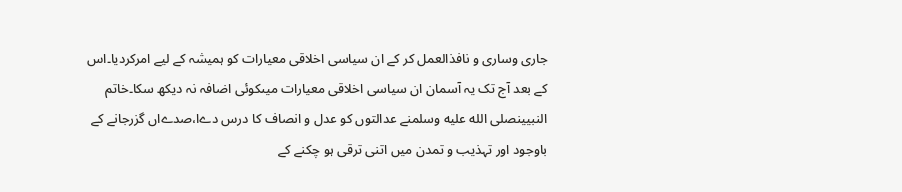جاری وساری و نافذالعمل کر کے ان سیاسی اخلاقی معیارات کو ہمیشہ کے لیے امرکردیا۔اس کے بعد آج تک یہ آسمان ان سیاسی اخلاقی معیارات میںکوئی اضافہ نہ دیکھ سکا۔خاتم النبیینصلى الله عليه وسلمنے عدالتوں کو عدل و انصاف کا درس دےا،صدےاں گزرجانے کے باوجود اور تہذیب و تمدن میں اتنی ترقی ہو چکنے کے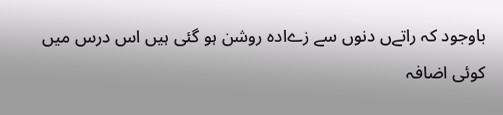باوجود کہ راتےں دنوں سے زےادہ روشن ہو گئی ہیں اس درس میں کوئی اضافہ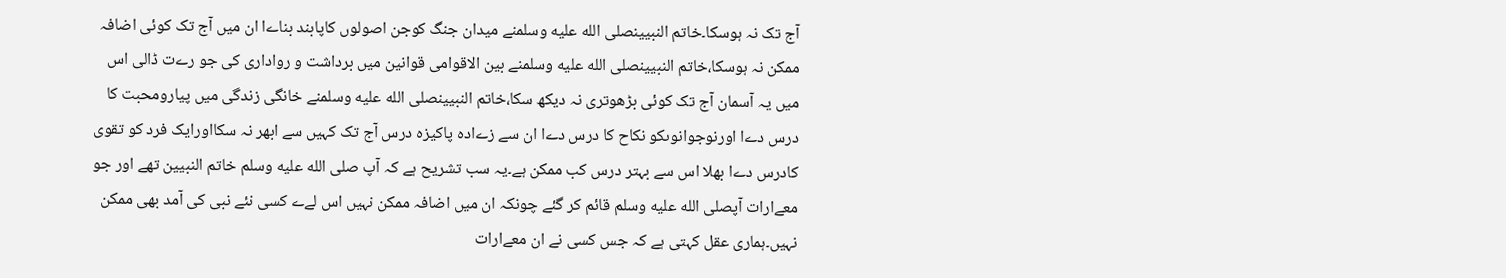آج تک نہ ہوسکا۔خاتم النبیینصلى الله عليه وسلمنے میدان جنگ کوجن اصولوں کاپابند بناےا ان میں آج تک کوئی اضافہ ممکن نہ ہوسکا،خاتم النبیینصلى الله عليه وسلمنے بین الاقوامی قوانین میں برداشت و رواداری کی جو رےت ڈالی اس میں یہ آسمان آج تک کوئی بڑھوتری نہ دیکھ سکا،خاتم النبیینصلى الله عليه وسلمنے خانگی زندگی میں پیارومحبت کا درس دےا اورنوجوانوںکو نکاح کا درس دےا ان سے زےادہ پاکیزہ درس آج تک کہیں سے ابھر نہ سکااورایک فرد کو تقوی کادرس دےا بھلا اس سے بہتر درس کب ممکن ہے۔یہ سب تشریح ہے کہ آپ صلى الله عليه وسلم خاتم النبیین تھے اور جو معےارات آپصلى الله عليه وسلم قائم کر گئے چونکہ ان میں اضافہ ممکن نہیں اس لےے کسی نئے نبی کی آمد بھی ممکن نہیں۔ہماری عقل کہتی ہے کہ جس کسی نے ان معےارات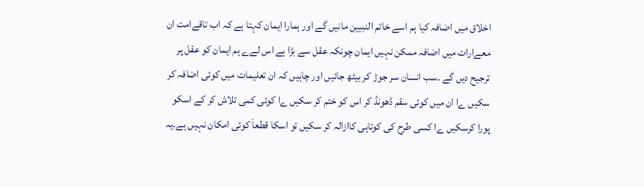اخلاق میں اضافہ کیا ہم اسے خاتم النبیین مانیں گے اور ہمارا ایمان کہتا ہے کہ اب تاقےامت ان معےارات میں اضافہ ممکن نہیں ایمان چونکہ عقل سے بڑا ہے اس لےے ہم ایمان کو عقل پر ترجیح دیں گے ۔سب انسان سر جوڑ کر بیٹھ جائیں اور چاہیں کہ ان تعلیمات میں کوئی اضافہ کر سکیں ےا ان میں کوئی سقم ڈھونڈ کر اس کو ختم کر سکیں ےا کوئی کمی تلاش کر کے اسکو پورا کرسکیں ےا کسی طرح کی کوتاہی کاازالہ کر سکیں تو اسکا قطعاَ کوئی امکان نہیں ہے۔یہ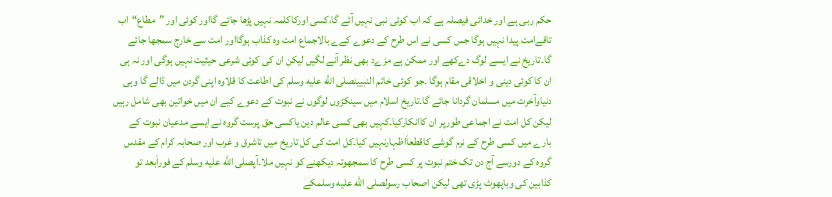حکم ربی ہے اور خدائی فیصلہ ہے کہ اب کوئی نبی نہیں آئے گا،کسی اورکاکلمہ نہیں پڑھا جائے گااور کوئی اور ”مطاع“اب تاقےامت پیدا نہیں ہوگا جس کسی نے اس طرح کے دعوے کےے بالاجماع امت وہ کذاب ہوگااور امت سے خارج سمجھا جائے گا۔تاریخ نے ایسے لوگ دےکھے اور ممکن ہے مزےد بھی نظر آنے لگیں لیکن ان کی کوئی شرعی حیثیت نہیں ہوگی اور نہ ہی ان کا کوئی دینی و اخلاقی مقام ہوگا ۔جو کوئی خاتم النبیینصلى الله عليه وسلم کی اطاعت کا قلاوہ اپنی گردن میں ڈالے گا وہی دنیاوآخرت میں مسلمان گردانا جائے گا۔تاریخ اسلام میں سینکڑوں لوگوں نے نبوت کے دعوے کیے ان میں خواتین بھی شامل رہیں لیکن کل امت نے اجماعی طورپر ان کاانکارکیا۔کہیں بھی کسی عالم دین یاکسی حق پرست گروہ نے ایسے مدعیان نبوت کے بارے میں کسی طرح کے نرم گوشے کاقطعاَاظہارنہیں کیا۔کل امت کی کل تاریخ میں تاشرق و غرب اور صحابہ کرام کے مقدس گروہ کے دورسے آج دن تک ختم نبوت پر کسی طرح کا سمجھوتہ دیکھنے کو نہیں ملا۔آپصلى الله عليه وسلم کے فوراَبعد تو کذابین کی وباپھوٹ پڑی تھی لیکن اصحاب رسولصلى الله عليه وسلمکے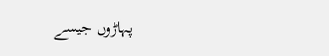پہاڑوں جیسے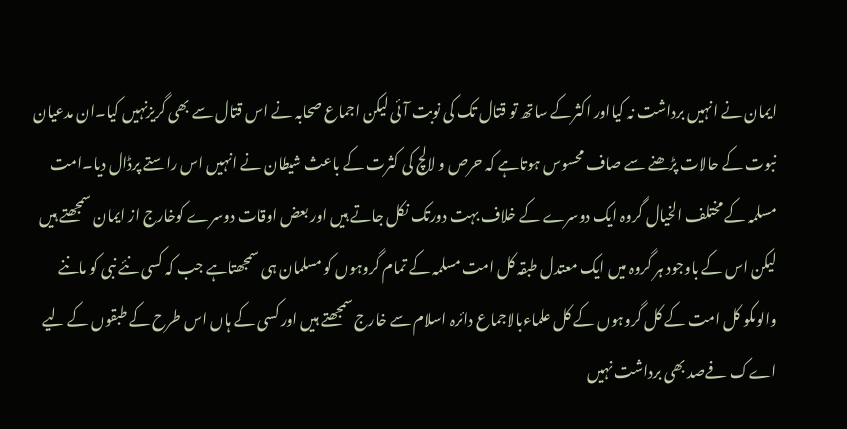ایمان نے انہیں برداشت نہ کیااور اکثرکے ساتھ تو قتال تک کی نوبت آئی لیکن اجماع صحابہ نے اس قتال سے بھی گریزنہیں کیا۔ان مدعیان نبوت کے حالات پڑھنے سے صاف محسوس ہوتاہے کہ حرص و لالچ کی کثرت کے باعث شیطان نے انہیں اس راستے پرڈال دیا۔امت مسلمہ کے مختلف الخیال گروہ ایک دوسرے کے خلاف بہت دورتک نکل جاتے ہیں اور بعض اوقات دوسرے کوخارج از ایمان سمجھتے ہیں لیکن اس کے باوجود ہر گروہ میں ایک معتدل طبقہ کل امت مسلمہ کے تمام گروہوں کو مسلمان ہی سمجھتاہے جب کہ کسی نئے نبی کو ماننے والوںکو کل امت کے کل گروہوں کے کل علماءبالاجماع دائرہ اسلام سے خارج سمجھتے ہیں اور کسی کے ہاں اس طرح کے طبقوں کے لیے اےک فےصد بھی برداشت نہیں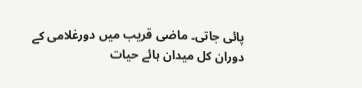پائی جاتی۔ ماضی قریب میں دورغلامی کے دوران کل میدان ہائے حیات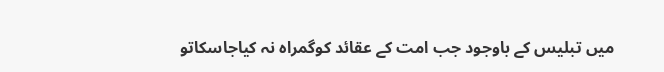میں تبلیس کے باوجود جب امت کے عقائد کوگمراہ نہ کیاجاسکاتو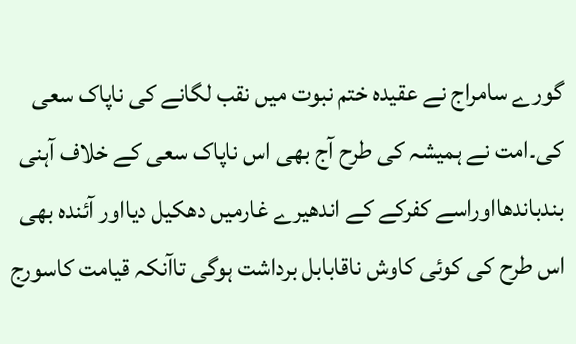گورے سامراج نے عقیدہ ختم نبوت میں نقب لگانے کی ناپاک سعی کی۔امت نے ہمیشہ کی طرح آج بھی اس ناپاک سعی کے خلاف آہنی بندباندھااوراسے کفرکے کے اندھیرے غارمیں دھکیل دیااور آئندہ بھی اس طرح کی کوئی کاوش ناقابابل برداشت ہوگی تاآنکہ قیامت کاسورج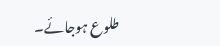طلوع ہوجائے۔